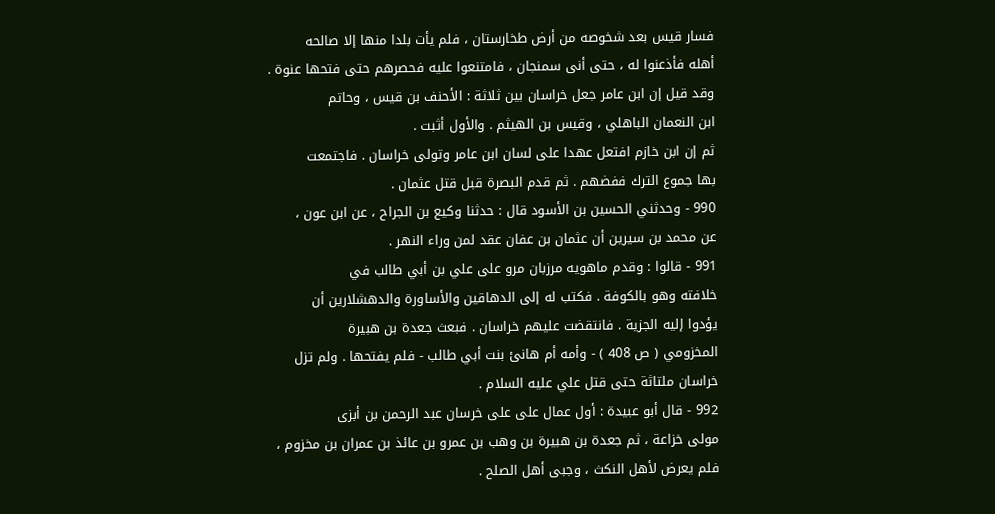فسار قيس بعد شخوصه من أرض طخارستان ، فلم يأت بلدا منها إلا صالحه
أهله فأذعنوا له ، حتى أنى سمنجان ، فامتنعوا عليه فحصرهم حتى فتحها عنوة .
وقد قيل إن ابن عامر جعل خراسان بين ثلاثة : الأحنف بن قيس ، وحاتم
ابن النعمان الباهلي ، وقيس بن الهيثم . والأول أثبت .
ثم إن ابن خازم افتعل عهدا على لسان ابن عامر وتولى خراسان . فاجتمعت
بها جموع الترك ففضهم . ثم قدم البصرة قبل قتل عثمان .
990 - وحدثني الحسين بن الأسود قال : حدثنا وكيع بن الجراح ، عن ابن عون ،
عن محمد بن سيرين أن عثمان بن عفان عقد لمن وراء النهر .
991 - قالوا : وقدم ماهويه مرزبان مرو على علي بن أبي طالب في
خلافته وهو بالكوفة . فكتب له إلى الدهاقين والأساورة والدهشلارين أن
يؤدوا إليه الجزية . فانتقضت عليهم خراسان . فبعث جعدة بن هبيرة
المخزومي ( ص 408 ) - وأمه أم هانئ بنت أبي طالب - فلم يفتحها . ولم تزل
خراسان ملتاثة حتى قتل علي عليه السلام .
992 - قال أبو عبيدة : أول عمال على على خرسان عبد الرحمن بن أبزى
مولى خزاعة ، ثم جعدة بن هبيرة بن وهب بن عمرو بن عائذ بن عمران بن مخزوم ،
فلم يعرض لأهل النكث ، وجبى أهل الصلح .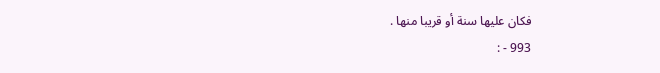فكان عليها سنة أو قريبا منها .
993 - :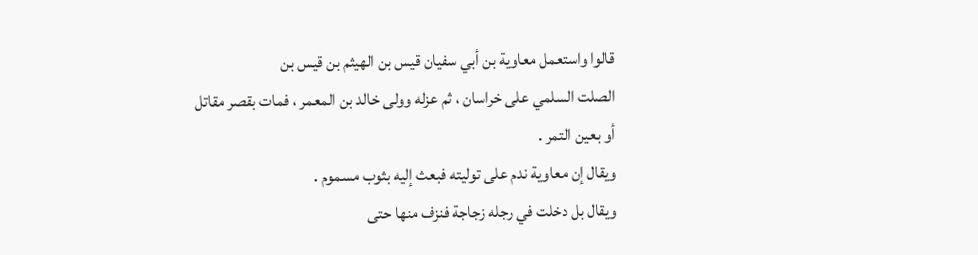قالوا واستعمل معاوية بن أبي سفيان قيس بن الهيثم بن قيس بن
الصلت السلمي على خراسان ، ثم عزله وولى خالد بن المعمر ، فمات بقصر مقاتل أو بعين التمر .
ويقال إن معاوية ندم على توليته فبعث إليه بثوب مسموم .
ويقال بل دخلت في رجله زجاجة فنزف منها حتى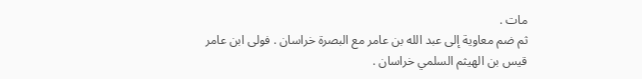مات .
ثم ضم معاوية إلى عبد الله بن عامر مع البصرة خراسان . فولى ابن عامر
قيس بن الهيثم السلمي خراسان .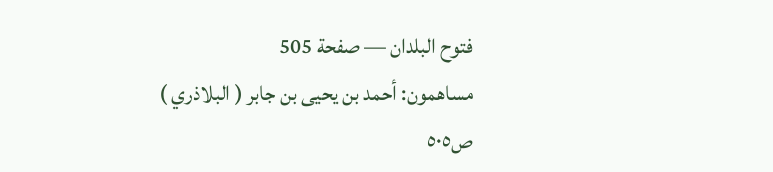فتوح البلدان — صفحة 505
مساهمون: أحمد بن يحيى بن جابر ( البلاذري )
ص٥٠٥